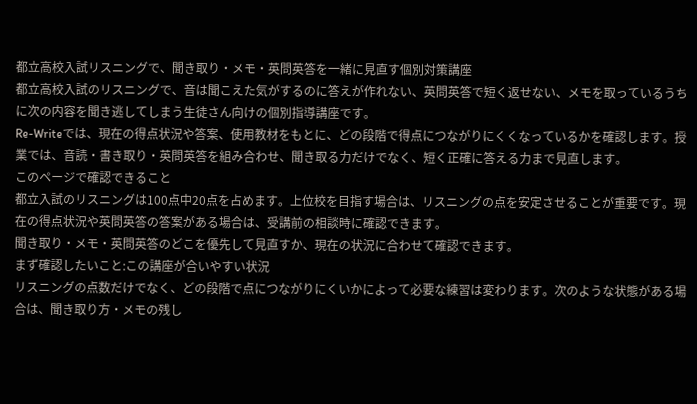都立高校入試リスニングで、聞き取り・メモ・英問英答を一緒に見直す個別対策講座
都立高校入試のリスニングで、音は聞こえた気がするのに答えが作れない、英問英答で短く返せない、メモを取っているうちに次の内容を聞き逃してしまう生徒さん向けの個別指導講座です。
Re-Writeでは、現在の得点状況や答案、使用教材をもとに、どの段階で得点につながりにくくなっているかを確認します。授業では、音読・書き取り・英問英答を組み合わせ、聞き取る力だけでなく、短く正確に答える力まで見直します。
このページで確認できること
都立入試のリスニングは100点中20点を占めます。上位校を目指す場合は、リスニングの点を安定させることが重要です。現在の得点状況や英問英答の答案がある場合は、受講前の相談時に確認できます。
聞き取り・メモ・英問英答のどこを優先して見直すか、現在の状況に合わせて確認できます。
まず確認したいこと:この講座が合いやすい状況
リスニングの点数だけでなく、どの段階で点につながりにくいかによって必要な練習は変わります。次のような状態がある場合は、聞き取り方・メモの残し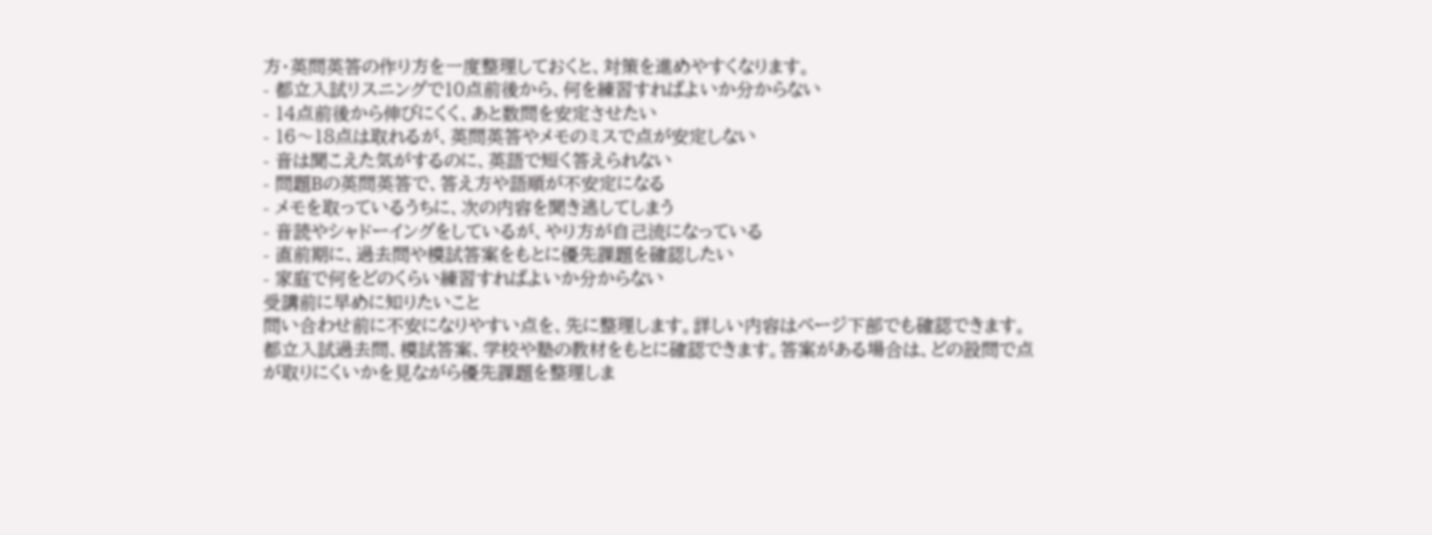方・英問英答の作り方を一度整理しておくと、対策を進めやすくなります。
- 都立入試リスニングで10点前後から、何を練習すればよいか分からない
- 14点前後から伸びにくく、あと数問を安定させたい
- 16〜18点は取れるが、英問英答やメモのミスで点が安定しない
- 音は聞こえた気がするのに、英語で短く答えられない
- 問題Bの英問英答で、答え方や語順が不安定になる
- メモを取っているうちに、次の内容を聞き逃してしまう
- 音読やシャドーイングをしているが、やり方が自己流になっている
- 直前期に、過去問や模試答案をもとに優先課題を確認したい
- 家庭で何をどのくらい練習すればよいか分からない
受講前に早めに知りたいこと
問い合わせ前に不安になりやすい点を、先に整理します。詳しい内容はページ下部でも確認できます。
都立入試過去問、模試答案、学校や塾の教材をもとに確認できます。答案がある場合は、どの設問で点が取りにくいかを見ながら優先課題を整理しま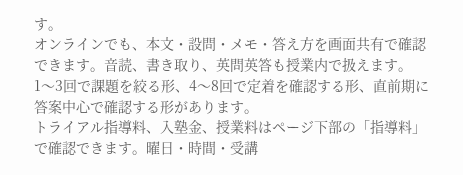す。
オンラインでも、本文・設問・メモ・答え方を画面共有で確認できます。音読、書き取り、英問英答も授業内で扱えます。
1〜3回で課題を絞る形、4〜8回で定着を確認する形、直前期に答案中心で確認する形があります。
トライアル指導料、入塾金、授業料はページ下部の「指導料」で確認できます。曜日・時間・受講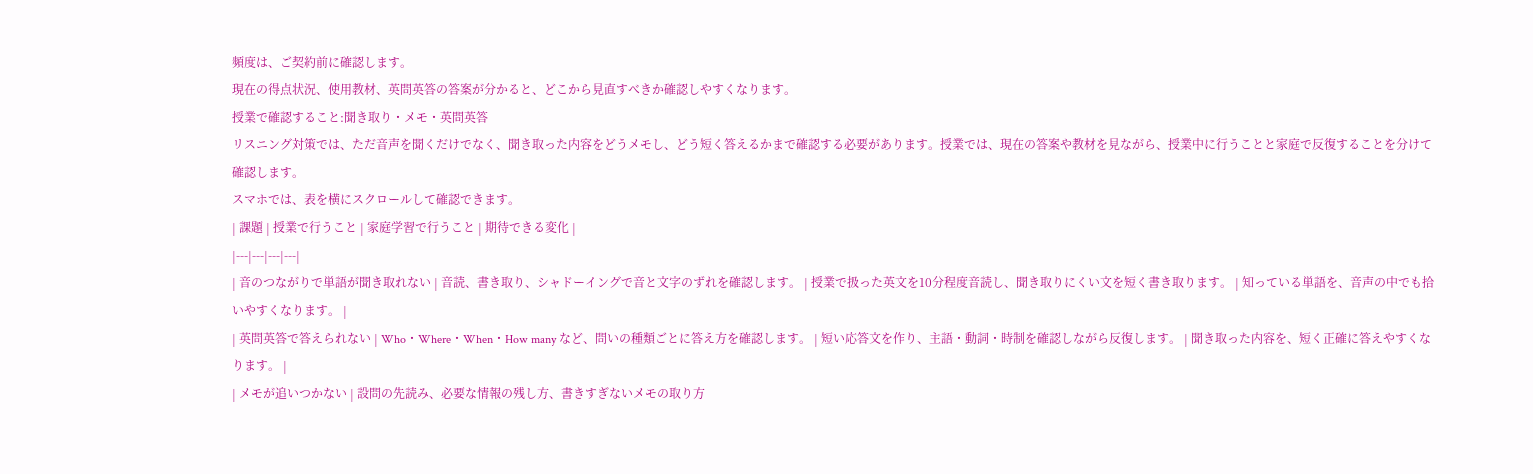頻度は、ご契約前に確認します。
現在の得点状況、使用教材、英問英答の答案が分かると、どこから見直すべきか確認しやすくなります。
授業で確認すること:聞き取り・メモ・英問英答
リスニング対策では、ただ音声を聞くだけでなく、聞き取った内容をどうメモし、どう短く答えるかまで確認する必要があります。授業では、現在の答案や教材を見ながら、授業中に行うことと家庭で反復することを分けて確認します。
スマホでは、表を横にスクロールして確認できます。
| 課題 | 授業で行うこと | 家庭学習で行うこと | 期待できる変化 |
|---|---|---|---|
| 音のつながりで単語が聞き取れない | 音読、書き取り、シャドーイングで音と文字のずれを確認します。 | 授業で扱った英文を10分程度音読し、聞き取りにくい文を短く書き取ります。 | 知っている単語を、音声の中でも拾いやすくなります。 |
| 英問英答で答えられない | Who・Where・When・How many など、問いの種類ごとに答え方を確認します。 | 短い応答文を作り、主語・動詞・時制を確認しながら反復します。 | 聞き取った内容を、短く正確に答えやすくなります。 |
| メモが追いつかない | 設問の先読み、必要な情報の残し方、書きすぎないメモの取り方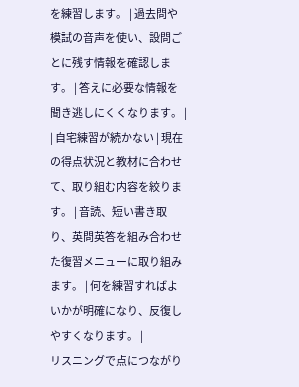を練習します。 | 過去問や模試の音声を使い、設問ごとに残す情報を確認します。 | 答えに必要な情報を聞き逃しにくくなります。 |
| 自宅練習が続かない | 現在の得点状況と教材に合わせて、取り組む内容を絞ります。 | 音読、短い書き取り、英問英答を組み合わせた復習メニューに取り組みます。 | 何を練習すればよいかが明確になり、反復しやすくなります。 |
リスニングで点につながり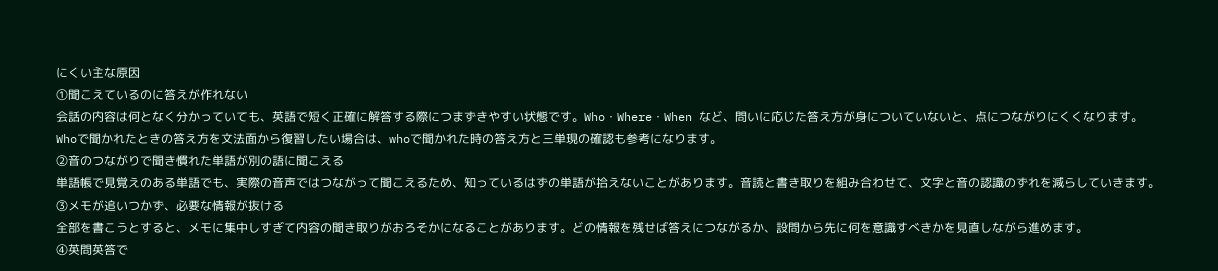にくい主な原因
①聞こえているのに答えが作れない
会話の内容は何となく分かっていても、英語で短く正確に解答する際につまずきやすい状態です。Who・Where・When など、問いに応じた答え方が身についていないと、点につながりにくくなります。
Whoで聞かれたときの答え方を文法面から復習したい場合は、whoで聞かれた時の答え方と三単現の確認も参考になります。
②音のつながりで聞き慣れた単語が別の語に聞こえる
単語帳で見覚えのある単語でも、実際の音声ではつながって聞こえるため、知っているはずの単語が拾えないことがあります。音読と書き取りを組み合わせて、文字と音の認識のずれを減らしていきます。
③メモが追いつかず、必要な情報が抜ける
全部を書こうとすると、メモに集中しすぎて内容の聞き取りがおろそかになることがあります。どの情報を残せば答えにつながるか、設問から先に何を意識すべきかを見直しながら進めます。
④英問英答で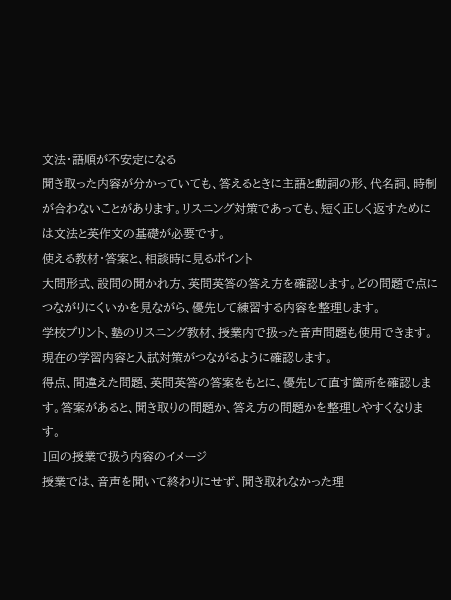文法・語順が不安定になる
聞き取った内容が分かっていても、答えるときに主語と動詞の形、代名詞、時制が合わないことがあります。リスニング対策であっても、短く正しく返すためには文法と英作文の基礎が必要です。
使える教材・答案と、相談時に見るポイント
大問形式、設問の聞かれ方、英問英答の答え方を確認します。どの問題で点につながりにくいかを見ながら、優先して練習する内容を整理します。
学校プリント、塾のリスニング教材、授業内で扱った音声問題も使用できます。現在の学習内容と入試対策がつながるように確認します。
得点、間違えた問題、英問英答の答案をもとに、優先して直す箇所を確認します。答案があると、聞き取りの問題か、答え方の問題かを整理しやすくなります。
1回の授業で扱う内容のイメージ
授業では、音声を聞いて終わりにせず、聞き取れなかった理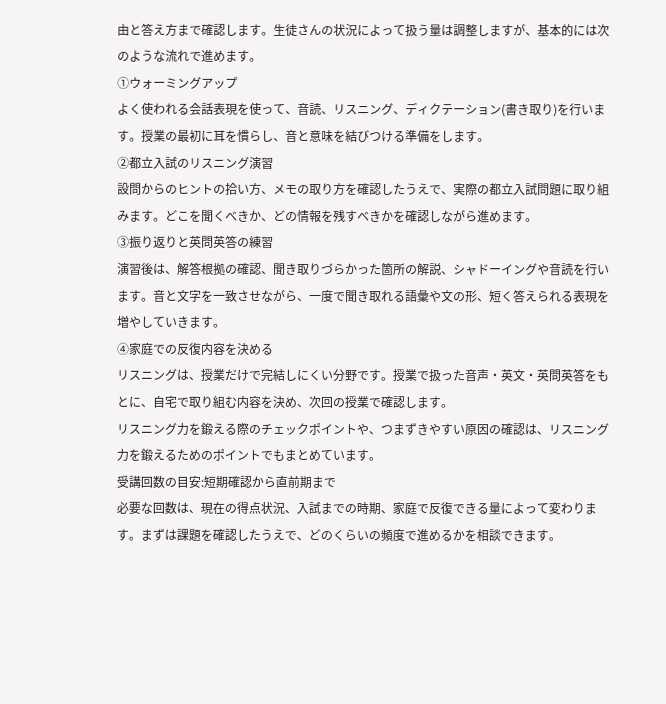由と答え方まで確認します。生徒さんの状況によって扱う量は調整しますが、基本的には次のような流れで進めます。
①ウォーミングアップ
よく使われる会話表現を使って、音読、リスニング、ディクテーション(書き取り)を行います。授業の最初に耳を慣らし、音と意味を結びつける準備をします。
②都立入試のリスニング演習
設問からのヒントの拾い方、メモの取り方を確認したうえで、実際の都立入試問題に取り組みます。どこを聞くべきか、どの情報を残すべきかを確認しながら進めます。
③振り返りと英問英答の練習
演習後は、解答根拠の確認、聞き取りづらかった箇所の解説、シャドーイングや音読を行います。音と文字を一致させながら、一度で聞き取れる語彙や文の形、短く答えられる表現を増やしていきます。
④家庭での反復内容を決める
リスニングは、授業だけで完結しにくい分野です。授業で扱った音声・英文・英問英答をもとに、自宅で取り組む内容を決め、次回の授業で確認します。
リスニング力を鍛える際のチェックポイントや、つまずきやすい原因の確認は、リスニング力を鍛えるためのポイントでもまとめています。
受講回数の目安:短期確認から直前期まで
必要な回数は、現在の得点状況、入試までの時期、家庭で反復できる量によって変わります。まずは課題を確認したうえで、どのくらいの頻度で進めるかを相談できます。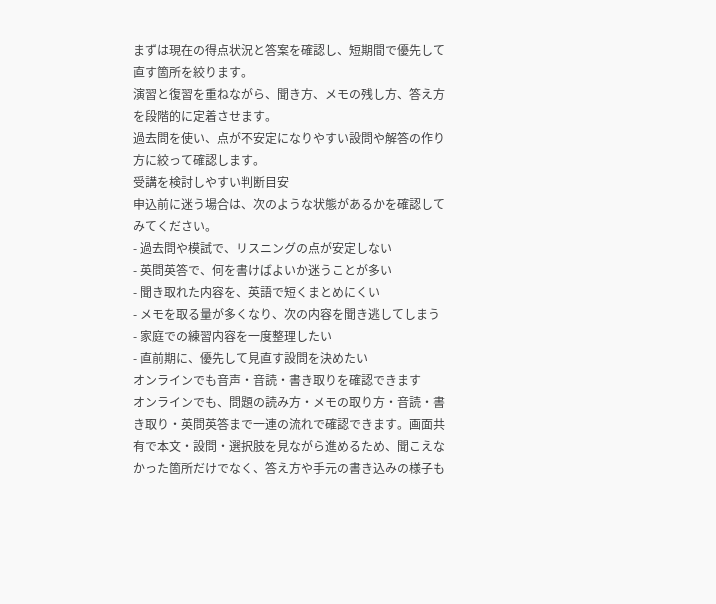まずは現在の得点状況と答案を確認し、短期間で優先して直す箇所を絞ります。
演習と復習を重ねながら、聞き方、メモの残し方、答え方を段階的に定着させます。
過去問を使い、点が不安定になりやすい設問や解答の作り方に絞って確認します。
受講を検討しやすい判断目安
申込前に迷う場合は、次のような状態があるかを確認してみてください。
- 過去問や模試で、リスニングの点が安定しない
- 英問英答で、何を書けばよいか迷うことが多い
- 聞き取れた内容を、英語で短くまとめにくい
- メモを取る量が多くなり、次の内容を聞き逃してしまう
- 家庭での練習内容を一度整理したい
- 直前期に、優先して見直す設問を決めたい
オンラインでも音声・音読・書き取りを確認できます
オンラインでも、問題の読み方・メモの取り方・音読・書き取り・英問英答まで一連の流れで確認できます。画面共有で本文・設問・選択肢を見ながら進めるため、聞こえなかった箇所だけでなく、答え方や手元の書き込みの様子も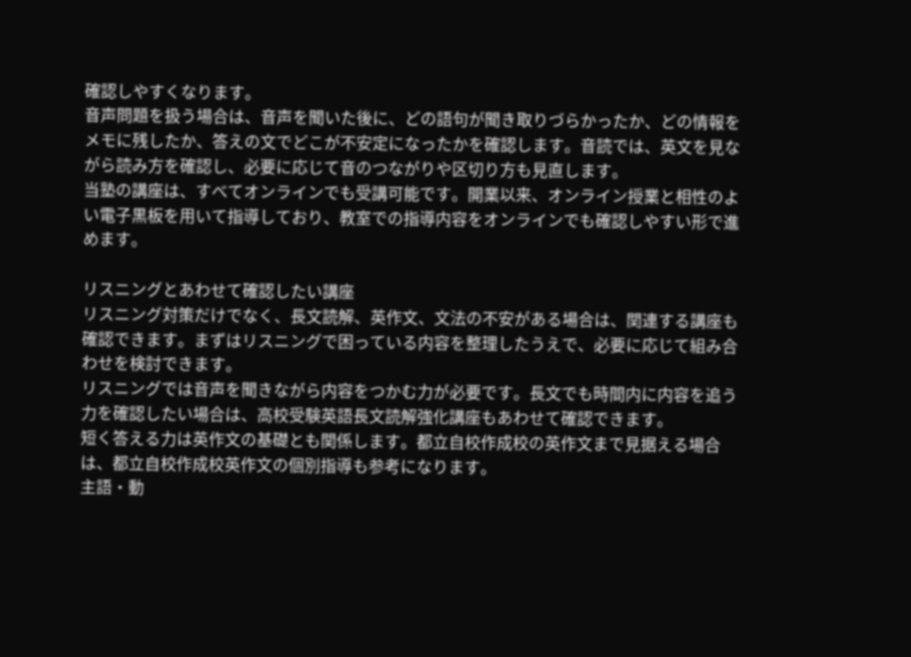確認しやすくなります。
音声問題を扱う場合は、音声を聞いた後に、どの語句が聞き取りづらかったか、どの情報をメモに残したか、答えの文でどこが不安定になったかを確認します。音読では、英文を見ながら読み方を確認し、必要に応じて音のつながりや区切り方も見直します。
当塾の講座は、すべてオンラインでも受講可能です。開業以来、オンライン授業と相性のよい電子黒板を用いて指導しており、教室での指導内容をオンラインでも確認しやすい形で進めます。

リスニングとあわせて確認したい講座
リスニング対策だけでなく、長文読解、英作文、文法の不安がある場合は、関連する講座も確認できます。まずはリスニングで困っている内容を整理したうえで、必要に応じて組み合わせを検討できます。
リスニングでは音声を聞きながら内容をつかむ力が必要です。長文でも時間内に内容を追う力を確認したい場合は、高校受験英語長文読解強化講座もあわせて確認できます。
短く答える力は英作文の基礎とも関係します。都立自校作成校の英作文まで見据える場合は、都立自校作成校英作文の個別指導も参考になります。
主語・動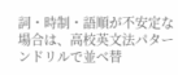詞・時制・語順が不安定な場合は、高校英文法パターンドリルで並べ替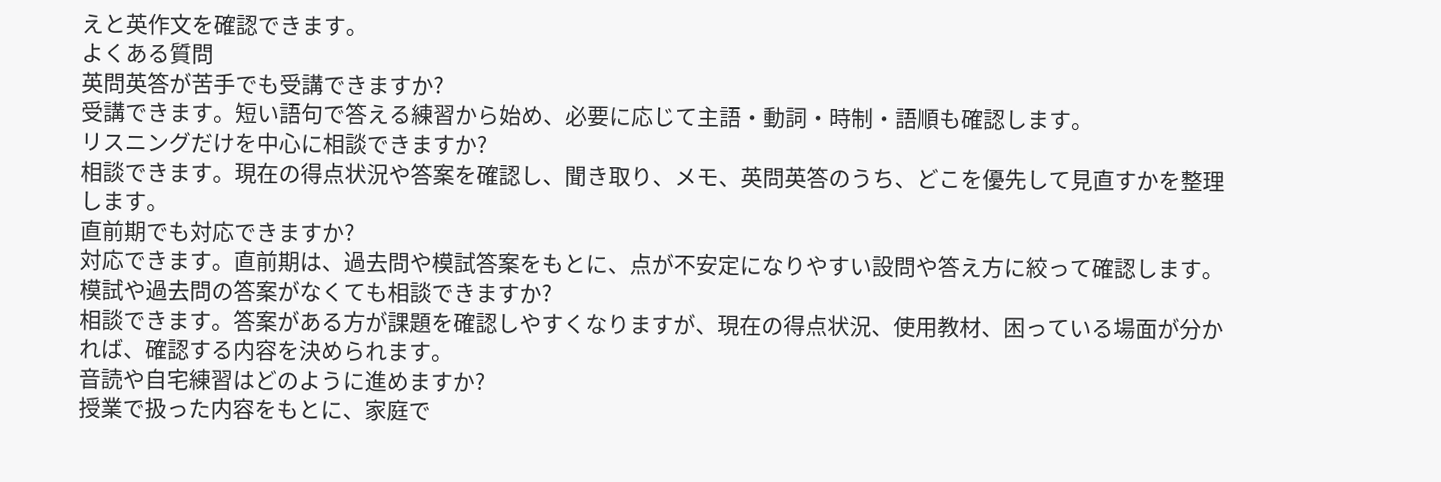えと英作文を確認できます。
よくある質問
英問英答が苦手でも受講できますか?
受講できます。短い語句で答える練習から始め、必要に応じて主語・動詞・時制・語順も確認します。
リスニングだけを中心に相談できますか?
相談できます。現在の得点状況や答案を確認し、聞き取り、メモ、英問英答のうち、どこを優先して見直すかを整理します。
直前期でも対応できますか?
対応できます。直前期は、過去問や模試答案をもとに、点が不安定になりやすい設問や答え方に絞って確認します。
模試や過去問の答案がなくても相談できますか?
相談できます。答案がある方が課題を確認しやすくなりますが、現在の得点状況、使用教材、困っている場面が分かれば、確認する内容を決められます。
音読や自宅練習はどのように進めますか?
授業で扱った内容をもとに、家庭で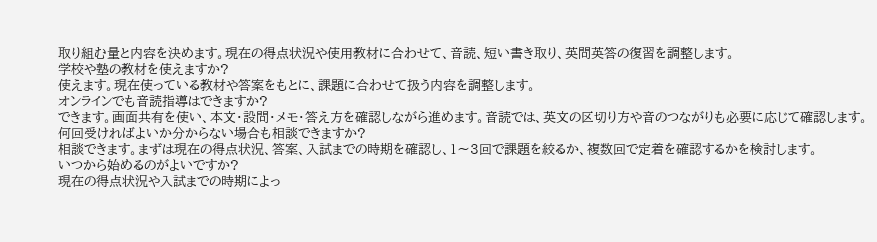取り組む量と内容を決めます。現在の得点状況や使用教材に合わせて、音読、短い書き取り、英問英答の復習を調整します。
学校や塾の教材を使えますか?
使えます。現在使っている教材や答案をもとに、課題に合わせて扱う内容を調整します。
オンラインでも音読指導はできますか?
できます。画面共有を使い、本文・設問・メモ・答え方を確認しながら進めます。音読では、英文の区切り方や音のつながりも必要に応じて確認します。
何回受ければよいか分からない場合も相談できますか?
相談できます。まずは現在の得点状況、答案、入試までの時期を確認し、1〜3回で課題を絞るか、複数回で定着を確認するかを検討します。
いつから始めるのがよいですか?
現在の得点状況や入試までの時期によっ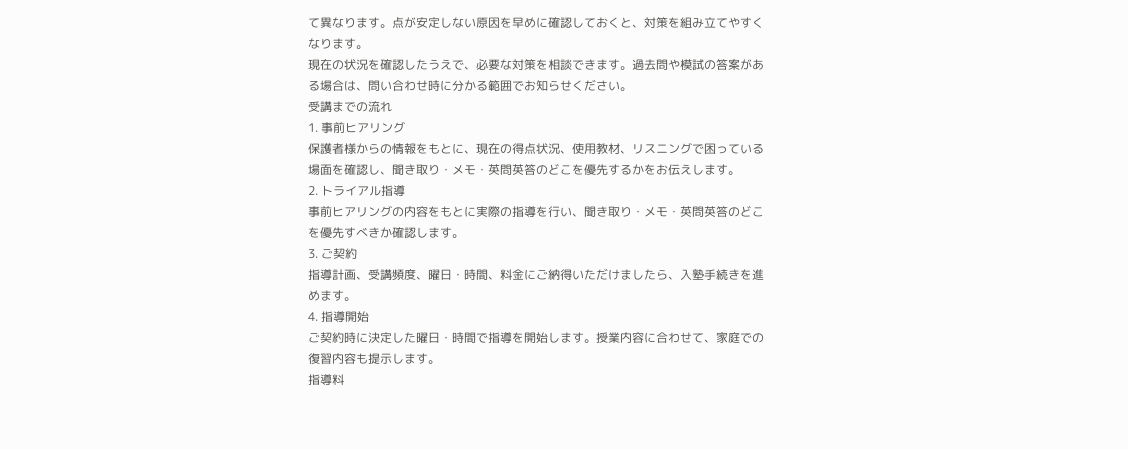て異なります。点が安定しない原因を早めに確認しておくと、対策を組み立てやすくなります。
現在の状況を確認したうえで、必要な対策を相談できます。過去問や模試の答案がある場合は、問い合わせ時に分かる範囲でお知らせください。
受講までの流れ
1. 事前ヒアリング
保護者様からの情報をもとに、現在の得点状況、使用教材、リスニングで困っている場面を確認し、聞き取り・メモ・英問英答のどこを優先するかをお伝えします。
2. トライアル指導
事前ヒアリングの内容をもとに実際の指導を行い、聞き取り・メモ・英問英答のどこを優先すべきか確認します。
3. ご契約
指導計画、受講頻度、曜日・時間、料金にご納得いただけましたら、入塾手続きを進めます。
4. 指導開始
ご契約時に決定した曜日・時間で指導を開始します。授業内容に合わせて、家庭での復習内容も提示します。
指導料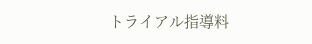トライアル指導料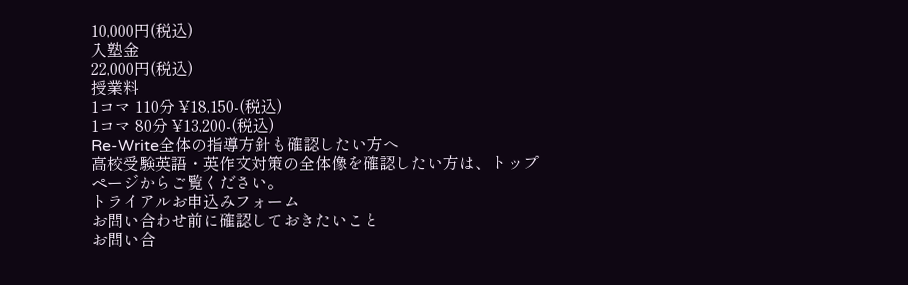10,000円(税込)
入塾金
22,000円(税込)
授業料
1コマ 110分 ¥18,150-(税込)
1コマ 80分 ¥13,200-(税込)
Re-Write全体の指導方針も確認したい方へ
高校受験英語・英作文対策の全体像を確認したい方は、トップページからご覧ください。
トライアルお申込みフォーム
お問い合わせ前に確認しておきたいこと
お問い合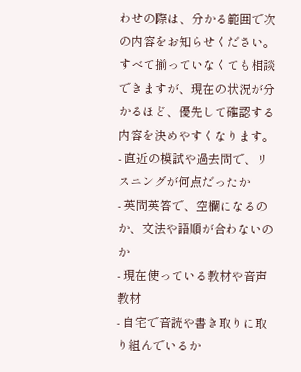わせの際は、分かる範囲で次の内容をお知らせください。すべて揃っていなくても相談できますが、現在の状況が分かるほど、優先して確認する内容を決めやすくなります。
- 直近の模試や過去問で、リスニングが何点だったか
- 英問英答で、空欄になるのか、文法や語順が合わないのか
- 現在使っている教材や音声教材
- 自宅で音読や書き取りに取り組んでいるか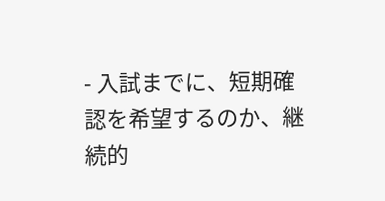- 入試までに、短期確認を希望するのか、継続的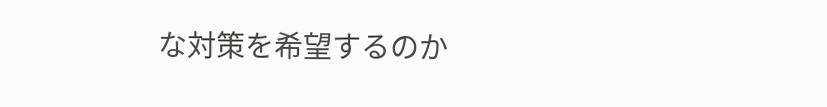な対策を希望するのか